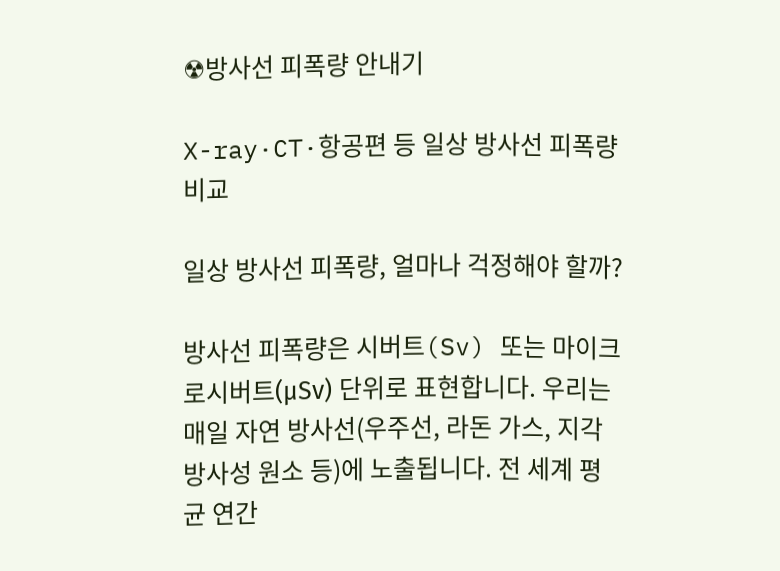☢방사선 피폭량 안내기

X-ray·CT·항공편 등 일상 방사선 피폭량 비교

일상 방사선 피폭량, 얼마나 걱정해야 할까?

방사선 피폭량은 시버트(Sv) 또는 마이크로시버트(μSv) 단위로 표현합니다. 우리는 매일 자연 방사선(우주선, 라돈 가스, 지각 방사성 원소 등)에 노출됩니다. 전 세계 평균 연간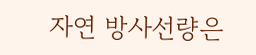자연 방사선량은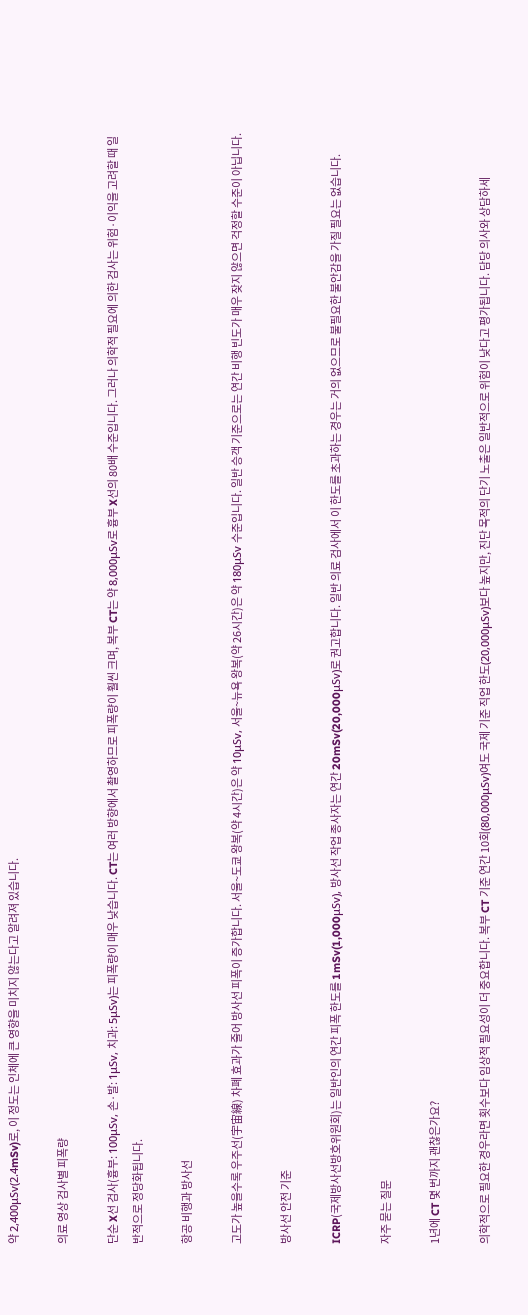약 2,400μSv(2.4mSv)로, 이 정도는 인체에 큰 영향을 미치지 않는다고 알려져 있습니다.

의료 영상 검사별 피폭량

단순 X선 검사(흉부: 100μSv, 손·발: 1μSv, 치과: 5μSv)는 피폭량이 매우 낮습니다. CT는 여러 방향에서 촬영하므로 피폭량이 훨씬 크며, 복부 CT는 약 8,000μSv로 흉부 X선의 80배 수준입니다. 그러나 의학적 필요에 의한 검사는 위험·이익을 고려할 때 일반적으로 정당화됩니다.

항공 비행과 방사선

고도가 높을수록 우주선(宇宙線) 차폐 효과가 줄어 방사선 피폭이 증가합니다. 서울~도쿄 왕복(약 4시간)은 약 10μSv, 서울~뉴욕 왕복(약 26시간)은 약 180μSv 수준입니다. 일반 승객 기준으로는 연간 비행 빈도가 매우 잦지 않으면 걱정할 수준이 아닙니다.

방사선 안전 기준

ICRP(국제방사선방호위원회)는 일반인의 연간 피폭 한도를 1mSv(1,000μSv), 방사선 작업 종사자는 연간 20mSv(20,000μSv)로 권고합니다. 일반 의료 검사에서 이 한도를 초과하는 경우는 거의 없으므로 불필요한 불안감을 가질 필요는 없습니다.

자주 묻는 질문

1년에 CT 몇 번까지 괜찮은가요?

의학적으로 필요한 경우라면 횟수보다 임상적 필요성이 더 중요합니다. 복부 CT 기준 연간 10회(80,000μSv)여도 국제 기준 직업 한도(20,000μSv)보다 높지만, 진단 목적의 단기 노출은 일반적으로 위험이 낮다고 평가됩니다. 담당 의사와 상담하세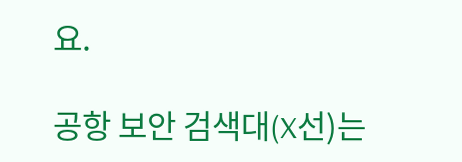요.

공항 보안 검색대(X선)는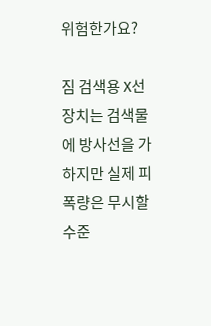위험한가요?

짐 검색용 X선 장치는 검색물에 방사선을 가하지만 실제 피폭량은 무시할 수준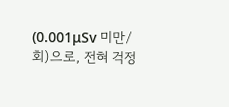(0.001μSv 미만/회)으로, 전혀 걱정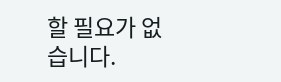할 필요가 없습니다.